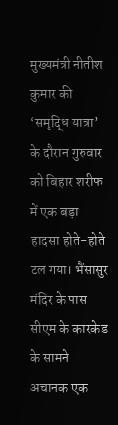मुख्यमंत्री नीतीश कुमार की ‘समृद्धि यात्रा’ के दौरान गुरुवार को बिहार शरीफ में एक बड़ा हादसा होते-होते टल गया। भैंसासुर मंदिर के पास सीएम के कारकेड के सामने अचानक एक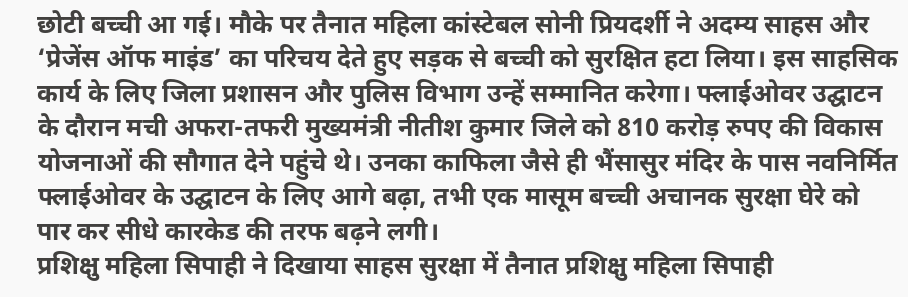छोटी बच्ची आ गई। मौके पर तैनात महिला कांस्टेबल सोनी प्रियदर्शी ने अदम्य साहस और ‘प्रेजेंस ऑफ माइंड’ का परिचय देते हुए सड़क से बच्ची को सुरक्षित हटा लिया। इस साहसिक कार्य के लिए जिला प्रशासन और पुलिस विभाग उन्हें सम्मानित करेगा। फ्लाईओवर उद्घाटन के दौरान मची अफरा-तफरी मुख्यमंत्री नीतीश कुमार जिले को 810 करोड़ रुपए की विकास योजनाओं की सौगात देने पहुंचे थे। उनका काफिला जैसे ही भैंसासुर मंदिर के पास नवनिर्मित फ्लाईओवर के उद्घाटन के लिए आगे बढ़ा, तभी एक मासूम बच्ची अचानक सुरक्षा घेरे को पार कर सीधे कारकेड की तरफ बढ़ने लगी।
प्रशिक्षु महिला सिपाही ने दिखाया साहस सुरक्षा में तैनात प्रशिक्षु महिला सिपाही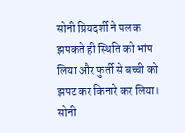सोनी प्रियदर्शी ने पलक झपकते ही स्थिति को भांप लिया और फुर्ती से बच्ची को झपट कर किनारे कर लिया। सोनी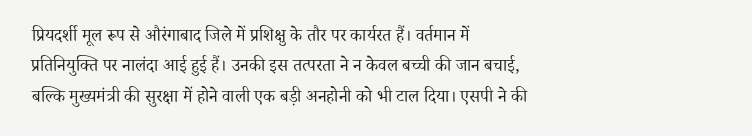प्रियदर्शी मूल रूप से औरंगाबाद जिले में प्रशिक्षु के तौर पर कार्यरत हैं। वर्तमान में प्रतिनियुक्ति पर नालंदा आई हुई हैं। उनकी इस तत्परता ने न केवल बच्ची की जान बचाई, बल्कि मुख्यमंत्री की सुरक्षा में होने वाली एक बड़ी अनहोनी को भी टाल दिया। एसपी ने की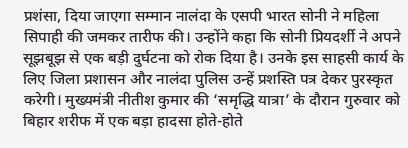प्रशंसा, दिया जाएगा सम्मान नालंदा के एसपी भारत सोनी ने महिला सिपाही की जमकर तारीफ की। उन्होंने कहा कि सोनी प्रियदर्शी ने अपने सूझबूझ से एक बड़ी दुर्घटना को रोक दिया है। उनके इस साहसी कार्य के लिए जिला प्रशासन और नालंदा पुलिस उन्हें प्रशस्ति पत्र देकर पुरस्कृत करेगी। मुख्यमंत्री नीतीश कुमार की ‘समृद्धि यात्रा’ के दौरान गुरुवार को बिहार शरीफ में एक बड़ा हादसा होते-होते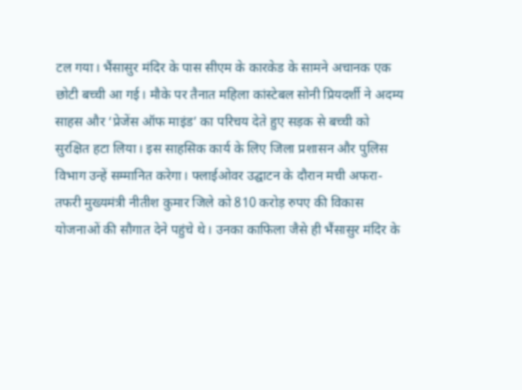टल गया। भैंसासुर मंदिर के पास सीएम के कारकेड के सामने अचानक एक छोटी बच्ची आ गई। मौके पर तैनात महिला कांस्टेबल सोनी प्रियदर्शी ने अदम्य साहस और ‘प्रेजेंस ऑफ माइंड’ का परिचय देते हुए सड़क से बच्ची को सुरक्षित हटा लिया। इस साहसिक कार्य के लिए जिला प्रशासन और पुलिस विभाग उन्हें सम्मानित करेगा। फ्लाईओवर उद्घाटन के दौरान मची अफरा-तफरी मुख्यमंत्री नीतीश कुमार जिले को 810 करोड़ रुपए की विकास योजनाओं की सौगात देने पहुंचे थे। उनका काफिला जैसे ही भैंसासुर मंदिर के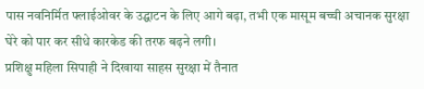पास नवनिर्मित फ्लाईओवर के उद्घाटन के लिए आगे बढ़ा, तभी एक मासूम बच्ची अचानक सुरक्षा घेरे को पार कर सीधे कारकेड की तरफ बढ़ने लगी।
प्रशिक्षु महिला सिपाही ने दिखाया साहस सुरक्षा में तैनात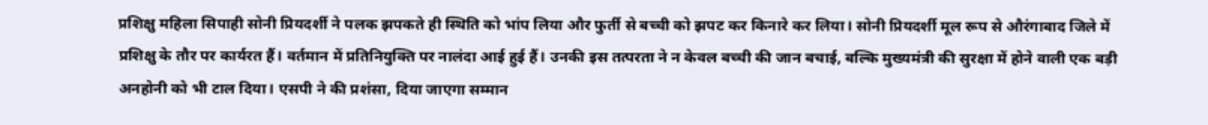प्रशिक्षु महिला सिपाही सोनी प्रियदर्शी ने पलक झपकते ही स्थिति को भांप लिया और फुर्ती से बच्ची को झपट कर किनारे कर लिया। सोनी प्रियदर्शी मूल रूप से औरंगाबाद जिले में प्रशिक्षु के तौर पर कार्यरत हैं। वर्तमान में प्रतिनियुक्ति पर नालंदा आई हुई हैं। उनकी इस तत्परता ने न केवल बच्ची की जान बचाई, बल्कि मुख्यमंत्री की सुरक्षा में होने वाली एक बड़ी अनहोनी को भी टाल दिया। एसपी ने की प्रशंसा, दिया जाएगा सम्मान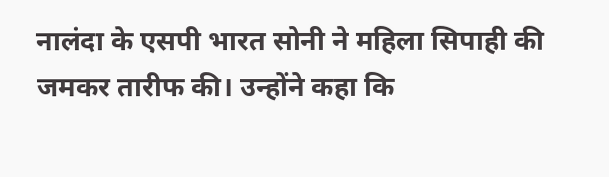नालंदा के एसपी भारत सोनी ने महिला सिपाही की जमकर तारीफ की। उन्होंने कहा कि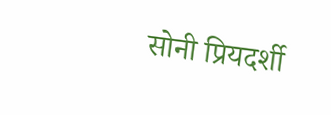सोनी प्रियदर्शी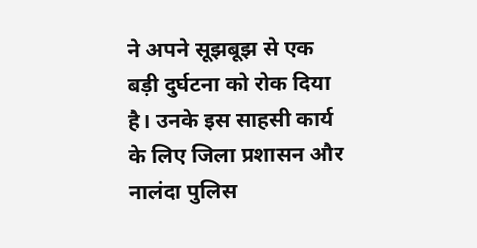ने अपने सूझबूझ से एक बड़ी दुर्घटना को रोक दिया है। उनके इस साहसी कार्य के लिए जिला प्रशासन और नालंदा पुलिस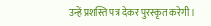उन्हें प्रशस्ति पत्र देकर पुरस्कृत करेगी।